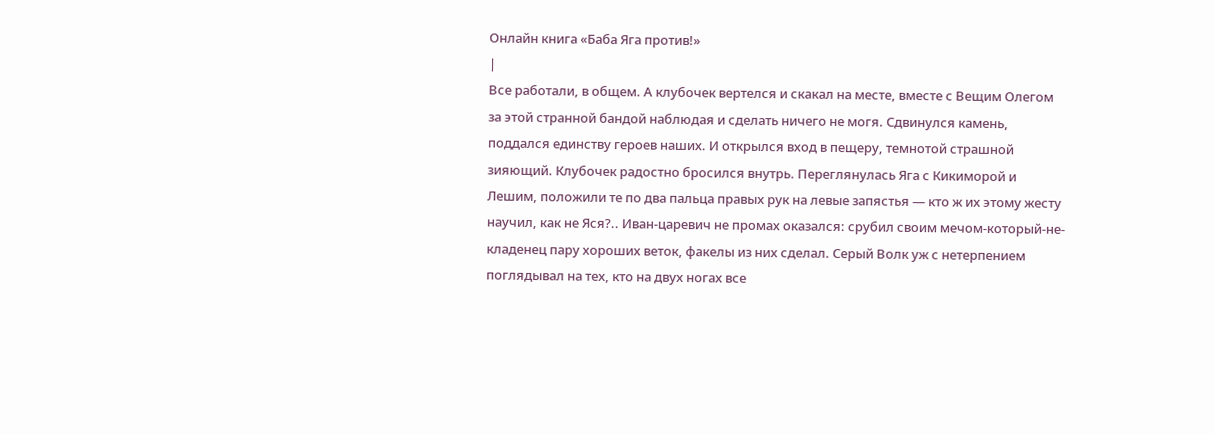Онлайн книга «Баба Яга против!»
|
Все работали, в общем. А клубочек вертелся и скакал на месте, вместе с Вещим Олегом за этой странной бандой наблюдая и сделать ничего не могя. Сдвинулся камень, поддался единству героев наших. И открылся вход в пещеру, темнотой страшной зияющий. Клубочек радостно бросился внутрь. Переглянулась Яга с Кикиморой и Лешим, положили те по два пальца правых рук на левые запястья — кто ж их этому жесту научил, как не Яся?.. Иван-царевич не промах оказался: срубил своим мечом-который-не-кладенец пару хороших веток, факелы из них сделал. Серый Волк уж с нетерпением поглядывал на тех, кто на двух ногах все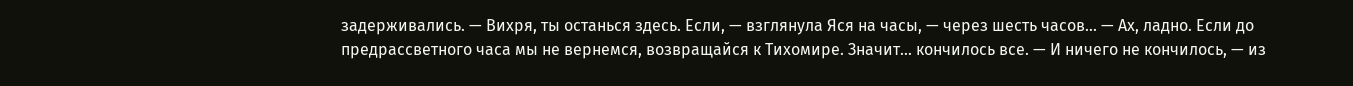задерживались. — Вихря, ты останься здесь. Если, — взглянула Яся на часы, — через шесть часов... — Ах, ладно. Если до предрассветного часа мы не вернемся, возвращайся к Тихомире. Значит... кончилось все. — И ничего не кончилось, — из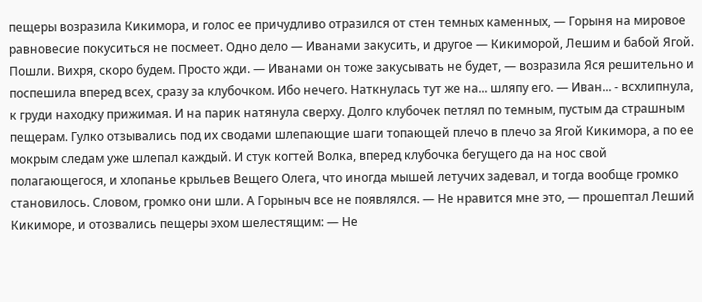пещеры возразила Кикимора, и голос ее причудливо отразился от стен темных каменных, — Горыня на мировое равновесие покуситься не посмеет. Одно дело — Иванами закусить, и другое — Кикиморой, Лешим и бабой Ягой. Пошли. Вихря, скоро будем. Просто жди. — Иванами он тоже закусывать не будет, — возразила Яся решительно и поспешила вперед всех, сразу за клубочком. Ибо нечего. Наткнулась тут же на... шляпу его. — Иван... - всхлипнула, к груди находку прижимая. И на парик натянула сверху. Долго клубочек петлял по темным, пустым да страшным пещерам. Гулко отзывались под их сводами шлепающие шаги топающей плечо в плечо за Ягой Кикимора, а по ее мокрым следам уже шлепал каждый. И стук когтей Волка, вперед клубочка бегущего да на нос свой полагающегося, и хлопанье крыльев Вещего Олега, что иногда мышей летучих задевал, и тогда вообще громко становилось. Словом, громко они шли. А Горыныч все не появлялся. — Не нравится мне это, — прошептал Леший Кикиморе, и отозвались пещеры эхом шелестящим: — Не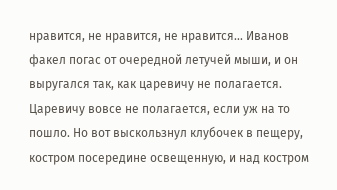нравится, не нравится, не нравится... Иванов факел погас от очередной летучей мыши, и он выругался так, как царевичу не полагается. Царевичу вовсе не полагается, если уж на то пошло. Но вот выскользнул клубочек в пещеру, костром посередине освещенную, и над костром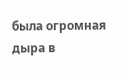была огромная дыра в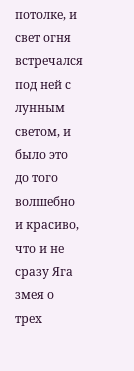потолке, и свет огня встречался под ней с лунным светом, и было это до того волшебно и красиво, что и не сразу Яга змея о трех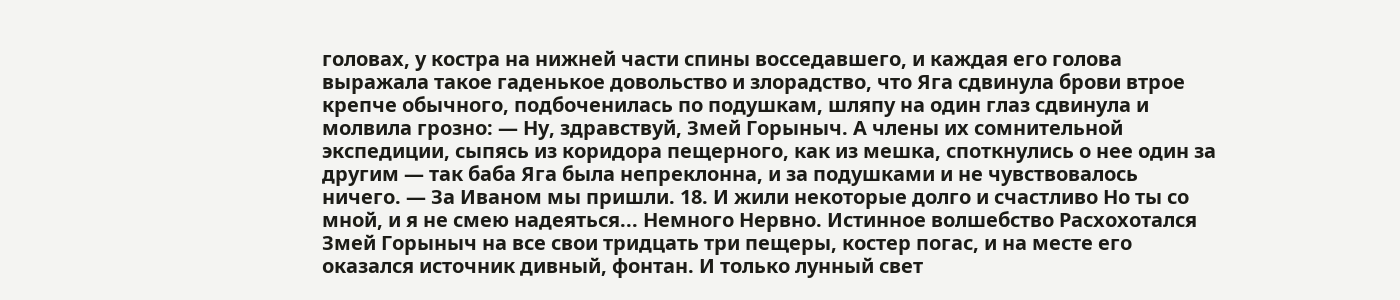головах, у костра на нижней части спины восседавшего, и каждая его голова выражала такое гаденькое довольство и злорадство, что Яга сдвинула брови втрое крепче обычного, подбоченилась по подушкам, шляпу на один глаз сдвинула и молвила грозно: — Ну, здравствуй, Змей Горыныч. А члены их сомнительной экспедиции, сыпясь из коридора пещерного, как из мешка, споткнулись о нее один за другим — так баба Яга была непреклонна, и за подушками и не чувствовалось ничего. — За Иваном мы пришли. 18. И жили некоторые долго и счастливо Но ты со мной, и я не смею надеяться... Немного Нервно. Истинное волшебство Расхохотался Змей Горыныч на все свои тридцать три пещеры, костер погас, и на месте его оказался источник дивный, фонтан. И только лунный свет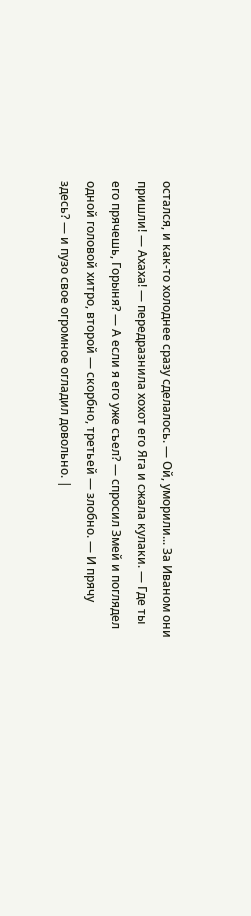остался, и как-то холоднее сразу сделалось. — Ой, уморили... За Иваном они пришли! — Ахаха! — передразнила хохот его Яга и сжала кулаки. — Где ты его прячешь, Горыня? — А если я его уже съел? — спросил Змей и поглядел одной головой хитро, второй — скорбно, третьей — злобно. — И прячу здесь? — и пузо свое огромное огладил довольно. |